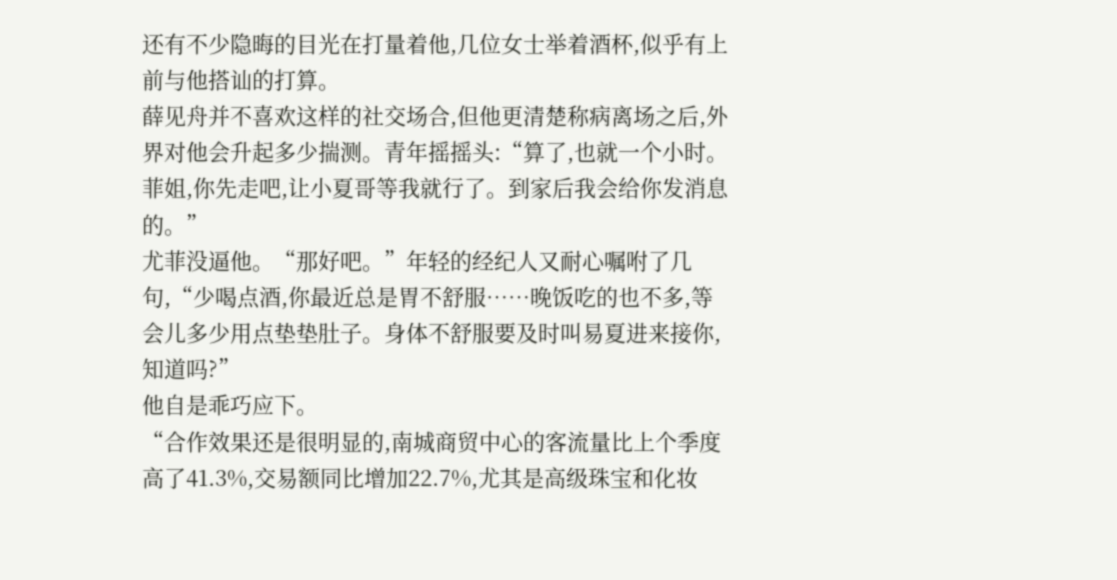还有不少隐晦的目光在打量着他,几位女士举着酒杯,似乎有上前与他搭讪的打算。
薛见舟并不喜欢这样的社交场合,但他更清楚称病离场之后,外界对他会升起多少揣测。青年摇摇头:“算了,也就一个小时。菲姐,你先走吧,让小夏哥等我就行了。到家后我会给你发消息的。”
尤菲没逼他。“那好吧。”年轻的经纪人又耐心嘱咐了几句,“少喝点酒,你最近总是胃不舒服……晚饭吃的也不多,等会儿多少用点垫垫肚子。身体不舒服要及时叫易夏进来接你,知道吗?”
他自是乖巧应下。
“合作效果还是很明显的,南城商贸中心的客流量比上个季度高了41.3%,交易额同比增加22.7%,尤其是高级珠宝和化妆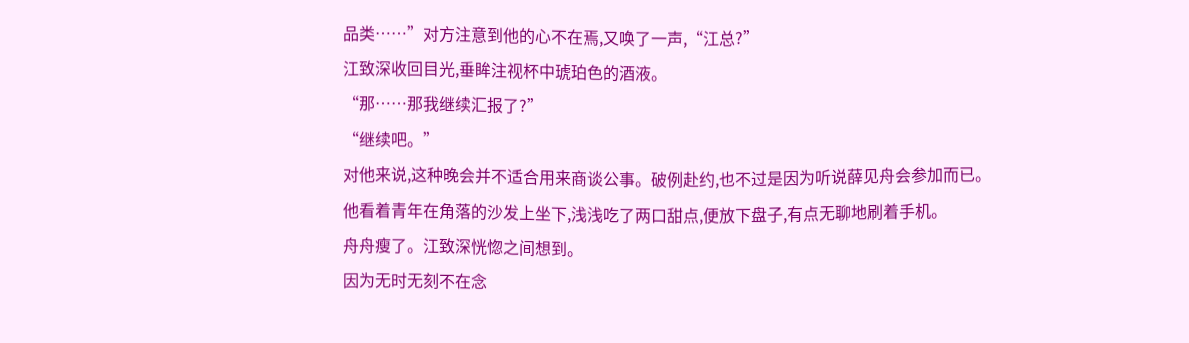品类……”对方注意到他的心不在焉,又唤了一声,“江总?”
江致深收回目光,垂眸注视杯中琥珀色的酒液。
“那……那我继续汇报了?”
“继续吧。”
对他来说,这种晚会并不适合用来商谈公事。破例赴约,也不过是因为听说薛见舟会参加而已。
他看着青年在角落的沙发上坐下,浅浅吃了两口甜点,便放下盘子,有点无聊地刷着手机。
舟舟瘦了。江致深恍惚之间想到。
因为无时无刻不在念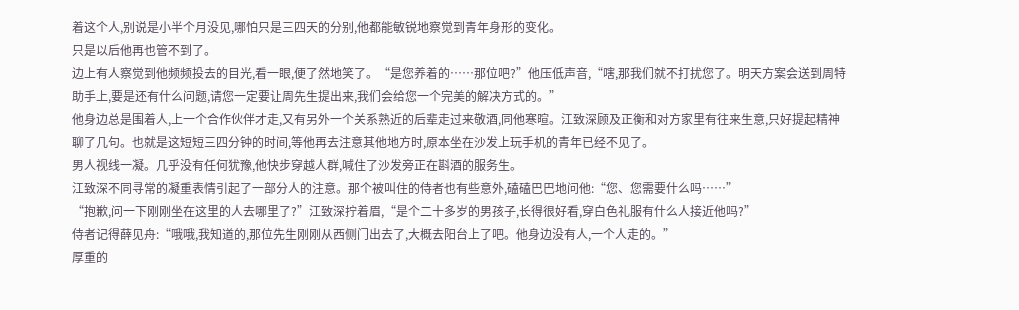着这个人,别说是小半个月没见,哪怕只是三四天的分别,他都能敏锐地察觉到青年身形的变化。
只是以后他再也管不到了。
边上有人察觉到他频频投去的目光,看一眼,便了然地笑了。“是您养着的……那位吧?”他压低声音,“嗐,那我们就不打扰您了。明天方案会送到周特助手上,要是还有什么问题,请您一定要让周先生提出来,我们会给您一个完美的解决方式的。”
他身边总是围着人,上一个合作伙伴才走,又有另外一个关系熟近的后辈走过来敬酒,同他寒暄。江致深顾及正衡和对方家里有往来生意,只好提起精神聊了几句。也就是这短短三四分钟的时间,等他再去注意其他地方时,原本坐在沙发上玩手机的青年已经不见了。
男人视线一凝。几乎没有任何犹豫,他快步穿越人群,喊住了沙发旁正在斟酒的服务生。
江致深不同寻常的凝重表情引起了一部分人的注意。那个被叫住的侍者也有些意外,磕磕巴巴地问他:“您、您需要什么吗……”
“抱歉,问一下刚刚坐在这里的人去哪里了?”江致深拧着眉,“是个二十多岁的男孩子,长得很好看,穿白色礼服有什么人接近他吗?”
侍者记得薛见舟:“哦哦,我知道的,那位先生刚刚从西侧门出去了,大概去阳台上了吧。他身边没有人,一个人走的。”
厚重的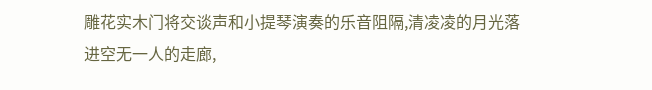雕花实木门将交谈声和小提琴演奏的乐音阻隔,清凌凌的月光落进空无一人的走廊,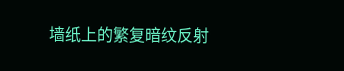墙纸上的繁复暗纹反射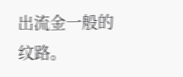出流金一般的纹路。